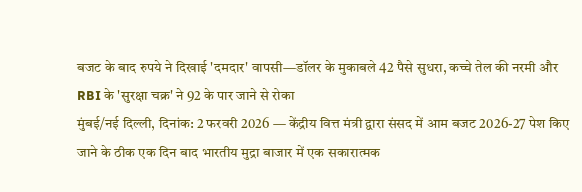बजट के बाद रुपये ने दिखाई 'दमदार' वापसी—डॉलर के मुकाबले 42 पैसे सुधरा, कच्चे तेल की नरमी और RBI के 'सुरक्षा चक्र' ने 92 के पार जाने से रोका
मुंबई/नई दिल्ली, दिनांक: 2 फरवरी 2026 — केंद्रीय वित्त मंत्री द्वारा संसद में आम बजट 2026-27 पेश किए जाने के ठीक एक दिन बाद भारतीय मुद्रा बाजार में एक सकारात्मक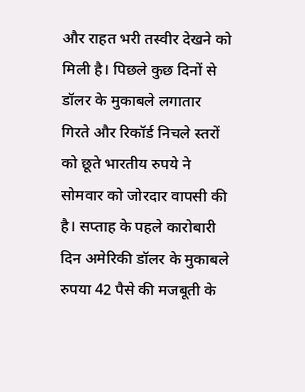और राहत भरी तस्वीर देखने को मिली है। पिछले कुछ दिनों से डॉलर के मुकाबले लगातार गिरते और रिकॉर्ड निचले स्तरों को छूते भारतीय रुपये ने सोमवार को जोरदार वापसी की है। सप्ताह के पहले कारोबारी दिन अमेरिकी डॉलर के मुकाबले रुपया 42 पैसे की मजबूती के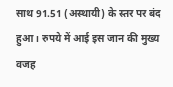साथ 91.51 (अस्थायी) के स्तर पर बंद हुआ। रुपये में आई इस जान की मुख्य वजह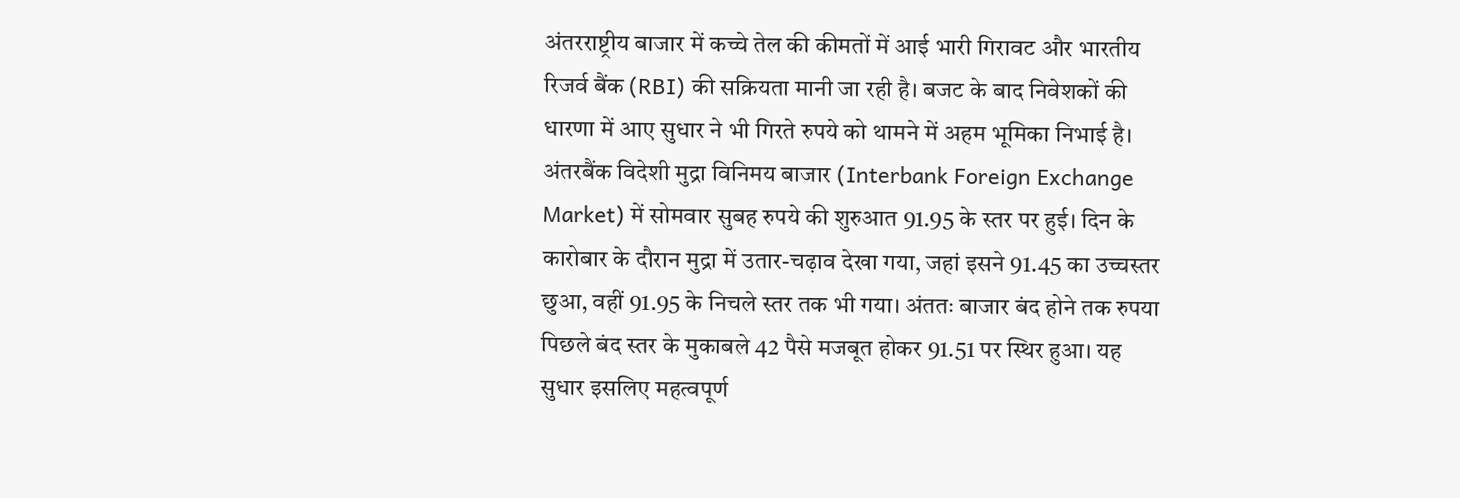अंतरराष्ट्रीय बाजार में कच्चे तेल की कीमतों में आई भारी गिरावट और भारतीय रिजर्व बैंक (RBI) की सक्रियता मानी जा रही है। बजट के बाद निवेशकों की धारणा में आए सुधार ने भी गिरते रुपये को थामने में अहम भूमिका निभाई है।
अंतरबैंक विदेशी मुद्रा विनिमय बाजार (Interbank Foreign Exchange Market) में सोमवार सुबह रुपये की शुरुआत 91.95 के स्तर पर हुई। दिन के कारोबार के दौरान मुद्रा में उतार-चढ़ाव देखा गया, जहां इसने 91.45 का उच्चस्तर छुआ, वहीं 91.95 के निचले स्तर तक भी गया। अंततः बाजार बंद होने तक रुपया पिछले बंद स्तर के मुकाबले 42 पैसे मजबूत होकर 91.51 पर स्थिर हुआ। यह सुधार इसलिए महत्वपूर्ण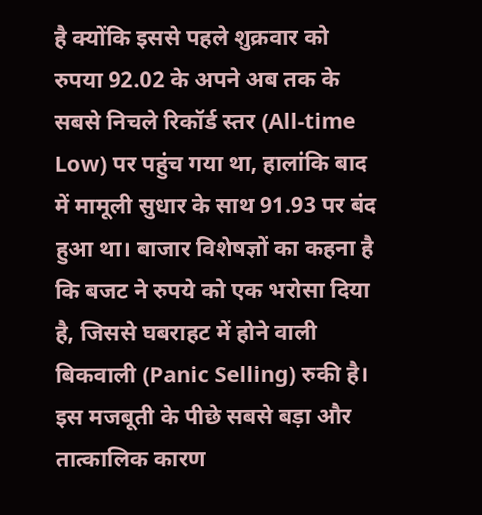है क्योंकि इससे पहले शुक्रवार को रुपया 92.02 के अपने अब तक के सबसे निचले रिकॉर्ड स्तर (All-time Low) पर पहुंच गया था, हालांकि बाद में मामूली सुधार के साथ 91.93 पर बंद हुआ था। बाजार विशेषज्ञों का कहना है कि बजट ने रुपये को एक भरोसा दिया है, जिससे घबराहट में होने वाली बिकवाली (Panic Selling) रुकी है।
इस मजबूती के पीछे सबसे बड़ा और तात्कालिक कारण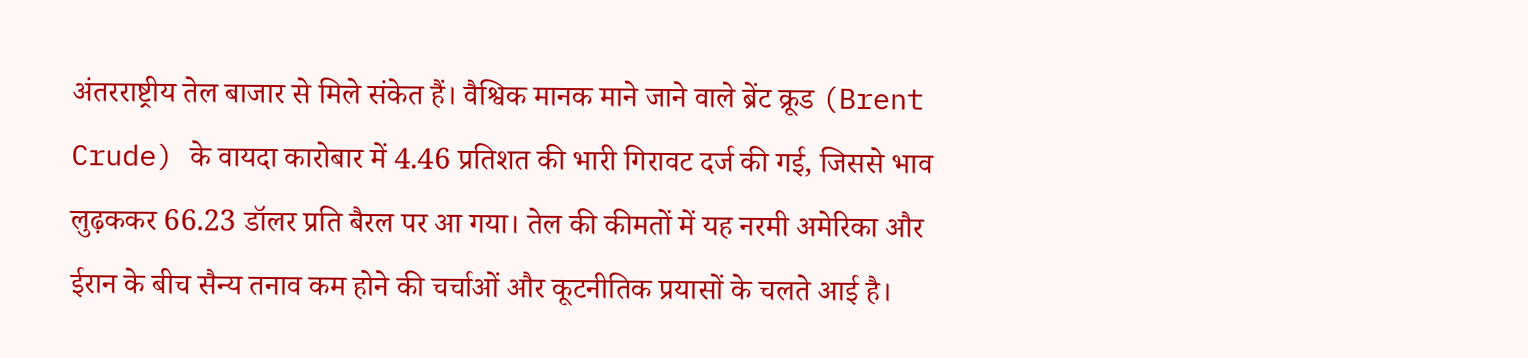अंतरराष्ट्रीय तेल बाजार से मिले संकेत हैं। वैश्विक मानक माने जाने वाले ब्रेंट क्रूड (Brent Crude) के वायदा कारोबार में 4.46 प्रतिशत की भारी गिरावट दर्ज की गई, जिससे भाव लुढ़ककर 66.23 डॉलर प्रति बैरल पर आ गया। तेल की कीमतों में यह नरमी अमेरिका और ईरान के बीच सैन्य तनाव कम होने की चर्चाओं और कूटनीतिक प्रयासों के चलते आई है।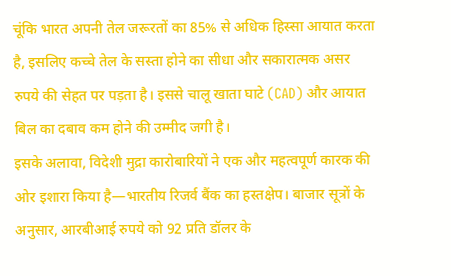चूंकि भारत अपनी तेल जरूरतों का 85% से अधिक हिस्सा आयात करता है, इसलिए कच्चे तेल के सस्ता होने का सीधा और सकारात्मक असर रुपये की सेहत पर पड़ता है। इससे चालू खाता घाटे (CAD) और आयात बिल का दबाव कम होने की उम्मीद जगी है।
इसके अलावा, विदेशी मुद्रा कारोबारियों ने एक और महत्वपूर्ण कारक की ओर इशारा किया है—भारतीय रिजर्व बैंक का हस्तक्षेप। बाजार सूत्रों के अनुसार, आरबीआई रुपये को 92 प्रति डॉलर के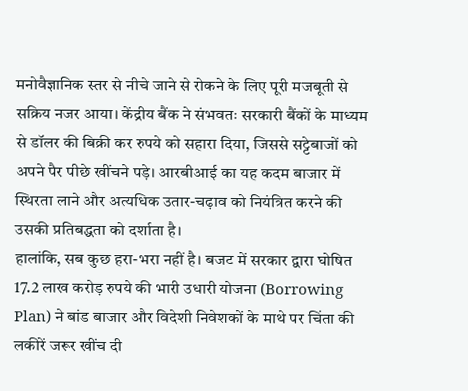मनोवैज्ञानिक स्तर से नीचे जाने से रोकने के लिए पूरी मजबूती से सक्रिय नजर आया। केंद्रीय बैंक ने संभवतः सरकारी बैंकों के माध्यम से डॉलर की बिक्री कर रुपये को सहारा दिया, जिससे सट्टेबाजों को अपने पैर पीछे खींचने पड़े। आरबीआई का यह कदम बाजार में स्थिरता लाने और अत्यधिक उतार-चढ़ाव को नियंत्रित करने की उसकी प्रतिबद्धता को दर्शाता है।
हालांकि, सब कुछ हरा-भरा नहीं है। बजट में सरकार द्वारा घोषित 17.2 लाख करोड़ रुपये की भारी उधारी योजना (Borrowing Plan) ने बांड बाजार और विदेशी निवेशकों के माथे पर चिंता की लकीरें जरूर खींच दी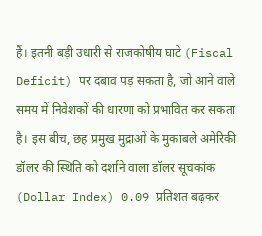हैं। इतनी बड़ी उधारी से राजकोषीय घाटे (Fiscal Deficit) पर दबाव पड़ सकता है, जो आने वाले समय में निवेशकों की धारणा को प्रभावित कर सकता है। इस बीच, छह प्रमुख मुद्राओं के मुकाबले अमेरिकी डॉलर की स्थिति को दर्शाने वाला डॉलर सूचकांक (Dollar Index) 0.09 प्रतिशत बढ़कर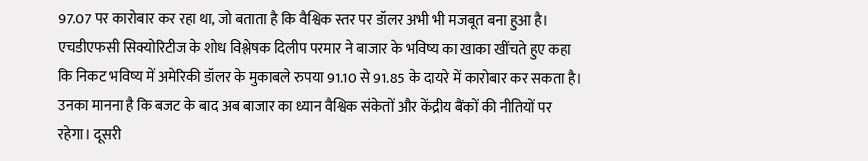97.07 पर कारोबार कर रहा था, जो बताता है कि वैश्विक स्तर पर डॉलर अभी भी मजबूत बना हुआ है।
एचडीएफसी सिक्योरिटीज के शोध विश्लेषक दिलीप परमार ने बाजार के भविष्य का खाका खींचते हुए कहा कि निकट भविष्य में अमेरिकी डॉलर के मुकाबले रुपया 91.10 से 91.85 के दायरे में कारोबार कर सकता है। उनका मानना है कि बजट के बाद अब बाजार का ध्यान वैश्विक संकेतों और केंद्रीय बैंकों की नीतियों पर रहेगा। दूसरी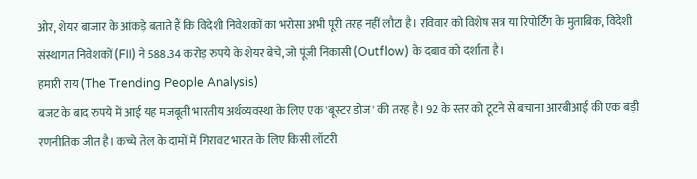ओर, शेयर बाजार के आंकड़े बताते हैं कि विदेशी निवेशकों का भरोसा अभी पूरी तरह नहीं लौटा है। रविवार को विशेष सत्र या रिपोर्टिंग के मुताबिक, विदेशी संस्थागत निवेशकों (FII) ने 588.34 करोड़ रुपये के शेयर बेचे, जो पूंजी निकासी (Outflow) के दबाव को दर्शाता है।
हमारी राय (The Trending People Analysis)
बजट के बाद रुपये में आई यह मजबूती भारतीय अर्थव्यवस्था के लिए एक 'बूस्टर डोज' की तरह है। 92 के स्तर को टूटने से बचाना आरबीआई की एक बड़ी रणनीतिक जीत है। कच्चे तेल के दामों में गिरावट भारत के लिए किसी लॉटरी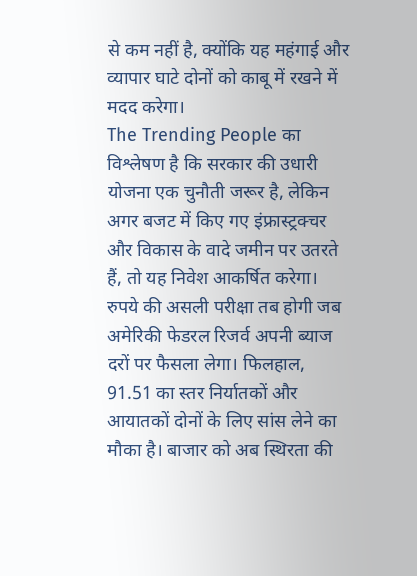से कम नहीं है, क्योंकि यह महंगाई और व्यापार घाटे दोनों को काबू में रखने में मदद करेगा।
The Trending People का विश्लेषण है कि सरकार की उधारी योजना एक चुनौती जरूर है, लेकिन अगर बजट में किए गए इंफ्रास्ट्रक्चर और विकास के वादे जमीन पर उतरते हैं, तो यह निवेश आकर्षित करेगा। रुपये की असली परीक्षा तब होगी जब अमेरिकी फेडरल रिजर्व अपनी ब्याज दरों पर फैसला लेगा। फिलहाल, 91.51 का स्तर निर्यातकों और आयातकों दोनों के लिए सांस लेने का मौका है। बाजार को अब स्थिरता की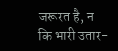जरूरत है, न कि भारी उतार-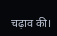चढ़ाव की।